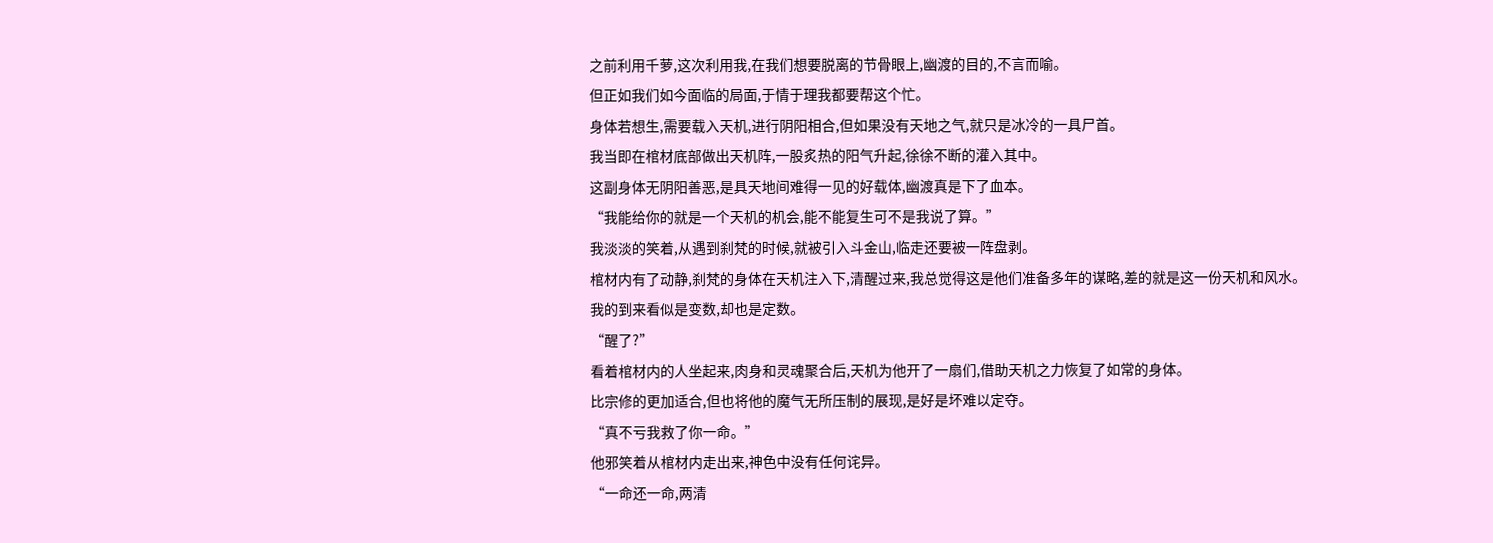之前利用千萝,这次利用我,在我们想要脱离的节骨眼上,幽渡的目的,不言而喻。
但正如我们如今面临的局面,于情于理我都要帮这个忙。
身体若想生,需要载入天机,进行阴阳相合,但如果没有天地之气,就只是冰冷的一具尸首。
我当即在棺材底部做出天机阵,一股炙热的阳气升起,徐徐不断的灌入其中。
这副身体无阴阳善恶,是具天地间难得一见的好载体,幽渡真是下了血本。
“我能给你的就是一个天机的机会,能不能复生可不是我说了算。”
我淡淡的笑着,从遇到刹梵的时候,就被引入斗金山,临走还要被一阵盘剥。
棺材内有了动静,刹梵的身体在天机注入下,清醒过来,我总觉得这是他们准备多年的谋略,差的就是这一份天机和风水。
我的到来看似是变数,却也是定数。
“醒了?”
看着棺材内的人坐起来,肉身和灵魂聚合后,天机为他开了一扇们,借助天机之力恢复了如常的身体。
比宗修的更加适合,但也将他的魔气无所压制的展现,是好是坏难以定夺。
“真不亏我救了你一命。”
他邪笑着从棺材内走出来,神色中没有任何诧异。
“一命还一命,两清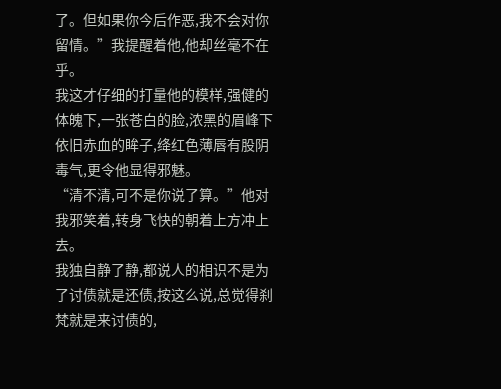了。但如果你今后作恶,我不会对你留情。”我提醒着他,他却丝毫不在乎。
我这才仔细的打量他的模样,强健的体魄下,一张苍白的脸,浓黑的眉峰下依旧赤血的眸子,绛红色薄唇有股阴毒气,更令他显得邪魅。
“清不清,可不是你说了算。”他对我邪笑着,转身飞快的朝着上方冲上去。
我独自静了静,都说人的相识不是为了讨债就是还债,按这么说,总觉得刹梵就是来讨债的,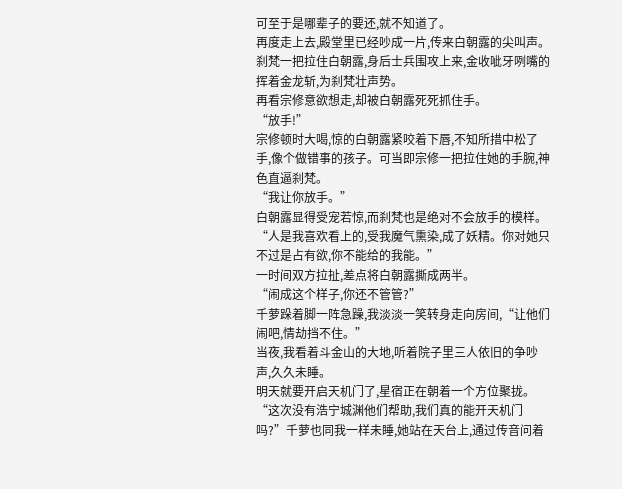可至于是哪辈子的要还,就不知道了。
再度走上去,殿堂里已经吵成一片,传来白朝露的尖叫声。
刹梵一把拉住白朝露,身后士兵围攻上来,金收呲牙咧嘴的挥着金龙斩,为刹梵壮声势。
再看宗修意欲想走,却被白朝露死死抓住手。
“放手!”
宗修顿时大喝,惊的白朝露紧咬着下唇,不知所措中松了手,像个做错事的孩子。可当即宗修一把拉住她的手腕,神色直逼刹梵。
“我让你放手。”
白朝露显得受宠若惊,而刹梵也是绝对不会放手的模样。
“人是我喜欢看上的,受我魔气熏染,成了妖精。你对她只不过是占有欲,你不能给的我能。”
一时间双方拉扯,差点将白朝露撕成两半。
“闹成这个样子,你还不管管?”
千萝跺着脚一阵急躁,我淡淡一笑转身走向房间,“让他们闹吧,情劫挡不住。”
当夜,我看着斗金山的大地,听着院子里三人依旧的争吵声,久久未睡。
明天就要开启天机门了,星宿正在朝着一个方位聚拢。
“这次没有浩宁城渊他们帮助,我们真的能开天机门吗?”千萝也同我一样未睡,她站在天台上,通过传音问着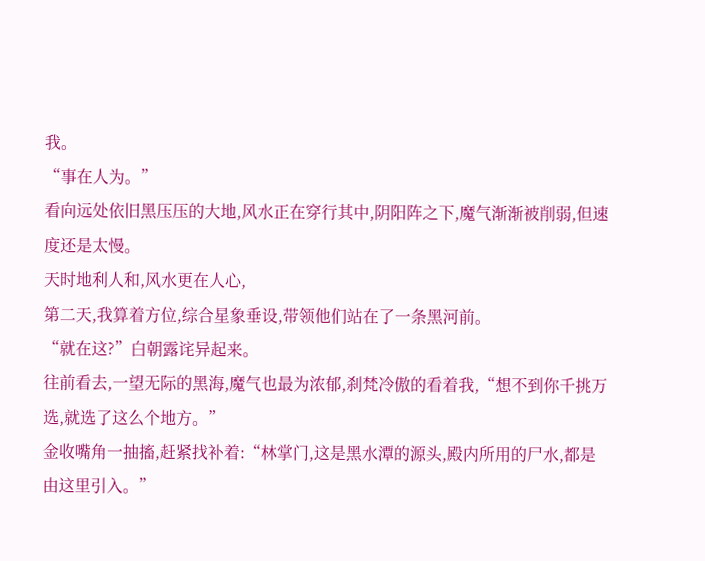我。
“事在人为。”
看向远处依旧黑压压的大地,风水正在穿行其中,阴阳阵之下,魔气渐渐被削弱,但速度还是太慢。
天时地利人和,风水更在人心,
第二天,我算着方位,综合星象垂设,带领他们站在了一条黑河前。
“就在这?”白朝露诧异起来。
往前看去,一望无际的黑海,魔气也最为浓郁,刹梵冷傲的看着我,“想不到你千挑万选,就选了这么个地方。”
金收嘴角一抽搐,赶紧找补着:“林掌门,这是黑水潭的源头,殿内所用的尸水,都是由这里引入。”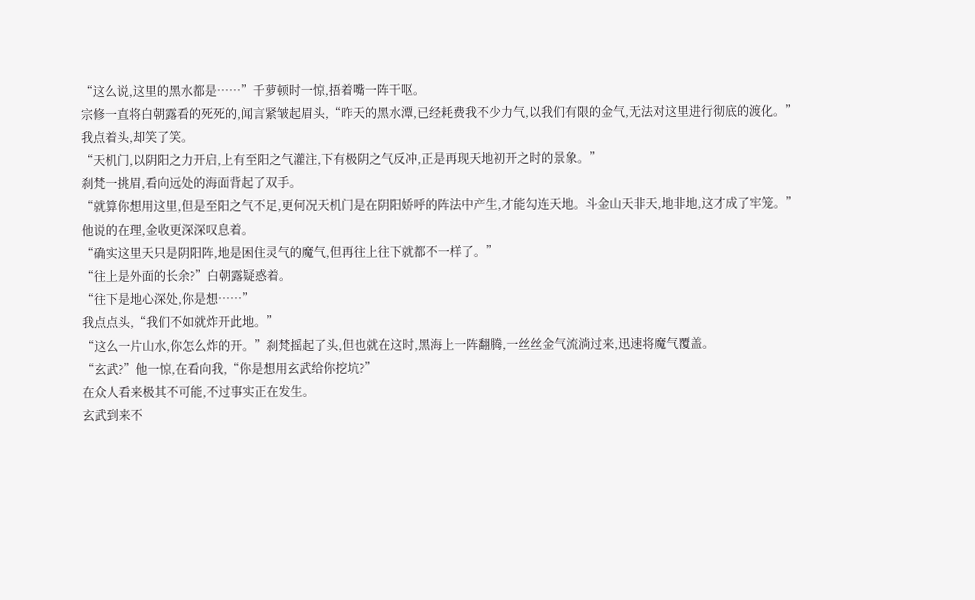“这么说,这里的黑水都是……”千萝顿时一惊,捂着嘴一阵干呕。
宗修一直将白朝露看的死死的,闻言紧皱起眉头,“昨天的黑水潭,已经耗费我不少力气,以我们有限的金气,无法对这里进行彻底的渡化。”
我点着头,却笑了笑。
“天机门,以阴阳之力开启,上有至阳之气灌注,下有极阴之气反冲,正是再现天地初开之时的景象。”
刹梵一挑眉,看向远处的海面背起了双手。
“就算你想用这里,但是至阳之气不足,更何况天机门是在阴阳娇呼的阵法中产生,才能勾连天地。斗金山天非天,地非地,这才成了牢笼。”
他说的在理,金收更深深叹息着。
“确实这里天只是阴阳阵,地是困住灵气的魔气,但再往上往下就都不一样了。”
“往上是外面的长余?”白朝露疑惑着。
“往下是地心深处,你是想……”
我点点头,“我们不如就炸开此地。”
“这么一片山水,你怎么炸的开。”刹梵摇起了头,但也就在这时,黑海上一阵翻腾,一丝丝金气流淌过来,迅速将魔气覆盖。
“玄武?”他一惊,在看向我,“你是想用玄武给你挖坑?”
在众人看来极其不可能,不过事实正在发生。
玄武到来不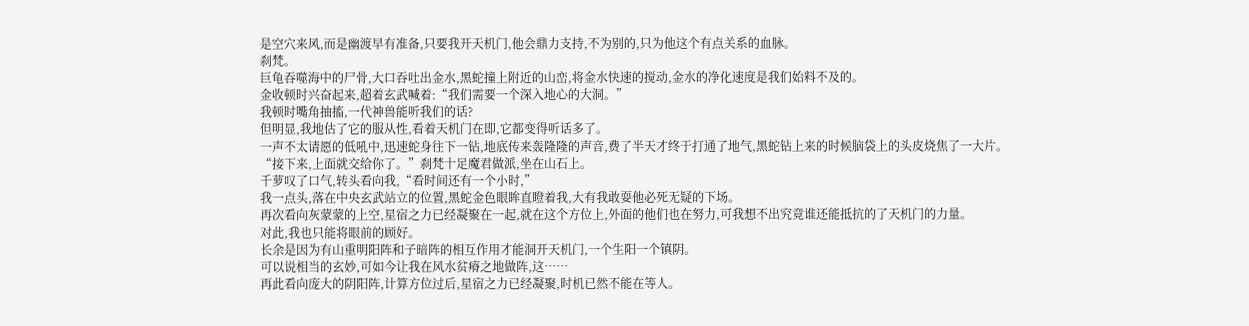是空穴来风,而是幽渡早有准备,只要我开天机门,他会鼎力支持,不为别的,只为他这个有点关系的血脉。
刹梵。
巨龟吞噬海中的尸骨,大口吞吐出金水,黑蛇撞上附近的山峦,将金水快速的搅动,金水的净化速度是我们始料不及的。
金收顿时兴奋起来,超着玄武喊着:“我们需要一个深入地心的大洞。”
我顿时嘴角抽搐,一代神兽能听我们的话?
但明显,我地估了它的服从性,看着天机门在即,它都变得听话多了。
一声不太请愿的低吼中,迅速蛇身往下一钻,地底传来轰隆隆的声音,费了半天才终于打通了地气,黑蛇钻上来的时候脑袋上的头皮烧焦了一大片。
“接下来,上面就交给你了。”刹梵十足魔君做派,坐在山石上。
千萝叹了口气,转头看向我,“看时间还有一个小时,”
我一点头,落在中央玄武站立的位置,黑蛇金色眼眸直瞪着我,大有我敢耍他必死无疑的下场。
再次看向灰蒙蒙的上空,星宿之力已经凝聚在一起,就在这个方位上,外面的他们也在努力,可我想不出究竟谁还能抵抗的了天机门的力量。
对此,我也只能将眼前的顾好。
长余是因为有山重明阳阵和子暗阵的相互作用才能洞开天机门,一个生阳一个镇阴。
可以说相当的玄妙,可如今让我在风水贫瘠之地做阵,这……
再此看向庞大的阴阳阵,计算方位过后,星宿之力已经凝聚,时机已然不能在等人。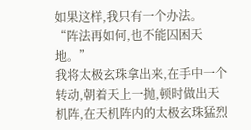如果这样,我只有一个办法。
“阵法再如何,也不能囚困天地。”
我将太极玄珠拿出来,在手中一个转动,朝着天上一抛,顿时做出天机阵,在天机阵内的太极玄珠猛烈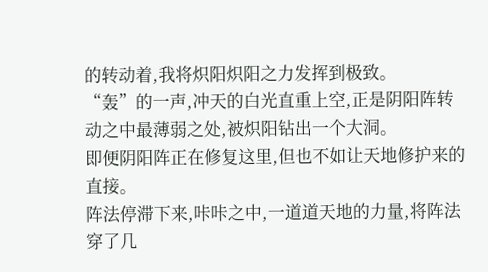的转动着,我将炽阳炽阳之力发挥到极致。
“轰”的一声,冲天的白光直重上空,正是阴阳阵转动之中最薄弱之处,被炽阳钻出一个大洞。
即便阴阳阵正在修复这里,但也不如让天地修护来的直接。
阵法停滞下来,咔咔之中,一道道天地的力量,将阵法穿了几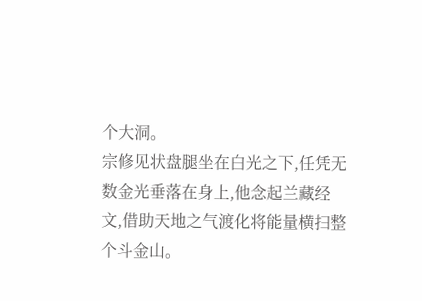个大洞。
宗修见状盘腿坐在白光之下,任凭无数金光垂落在身上,他念起兰藏经文,借助天地之气渡化将能量横扫整个斗金山。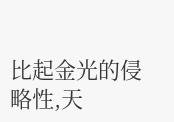比起金光的侵略性,天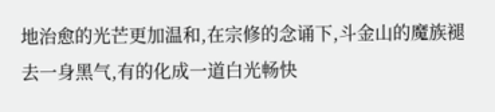地治愈的光芒更加温和,在宗修的念诵下,斗金山的魔族褪去一身黑气,有的化成一道白光畅快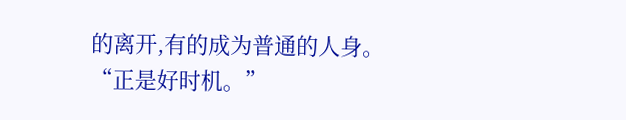的离开,有的成为普通的人身。
“正是好时机。”